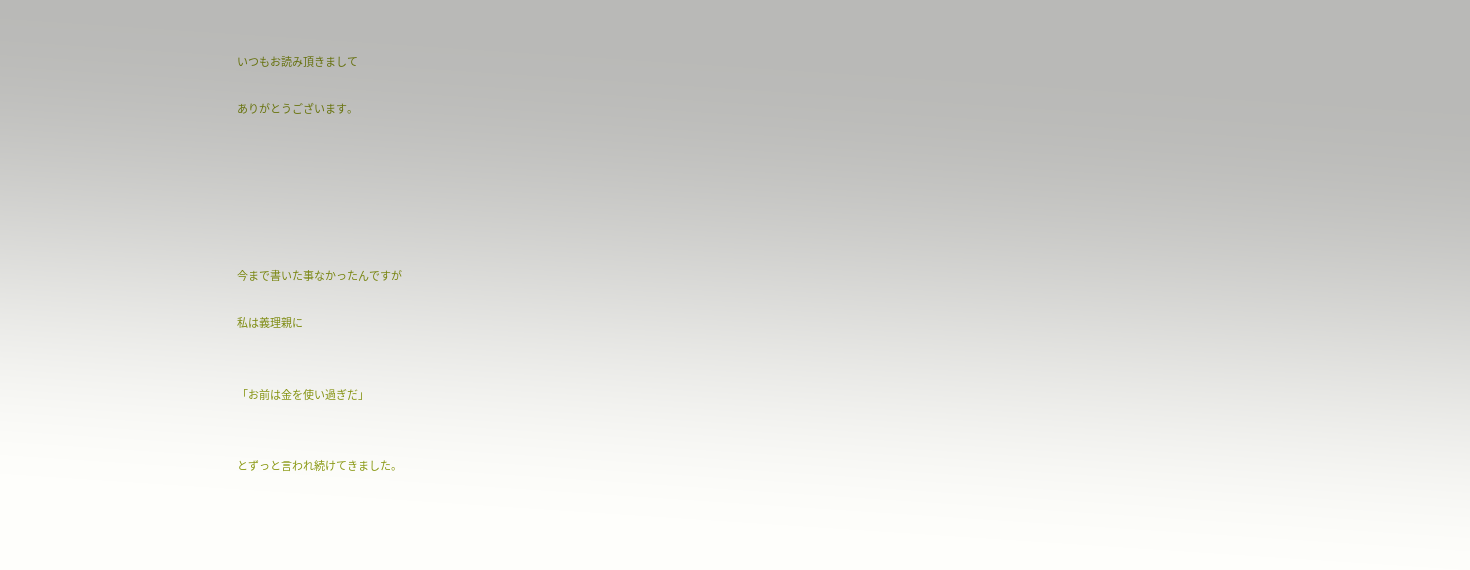いつもお読み頂きまして

ありがとうございます。






今まで書いた事なかったんですが

私は義理親に


「お前は金を使い過ぎだ」


とずっと言われ続けてきました。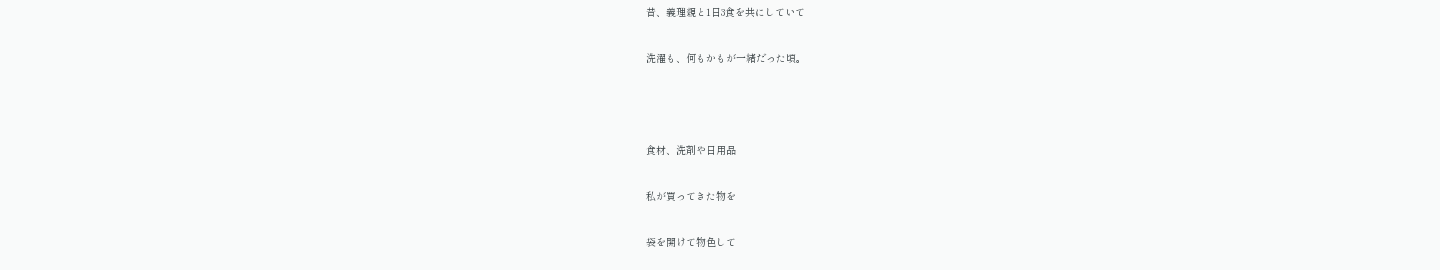昔、義理親と1日3食を共にしていて

洗濯も、何もかもが一緒だった頃。



食材、洗剤や日用品

私が買ってきた物を

袋を開けて物色して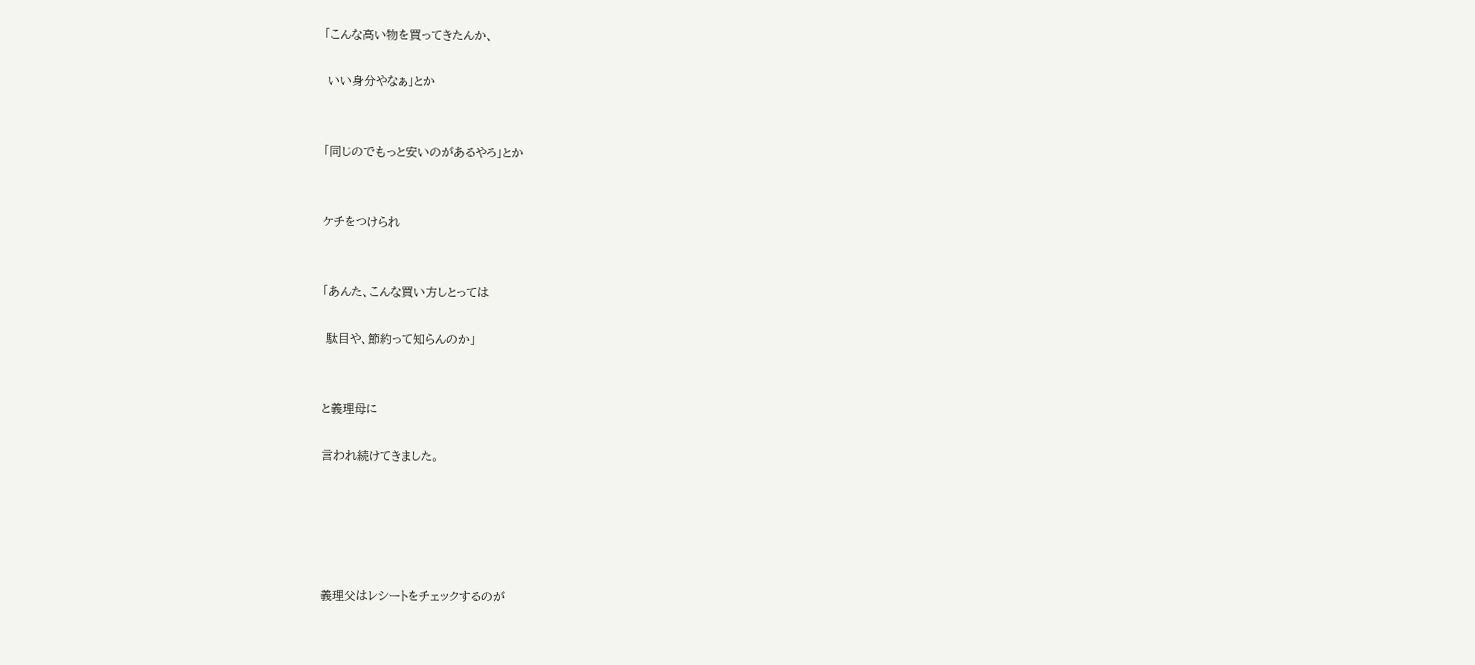「こんな高い物を買ってきたんか、

 いい身分やなぁ」とか


「同じのでもっと安いのがあるやろ」とか


ケチをつけられ


「あんた、こんな買い方しとっては

 駄目や、節約って知らんのか」


と義理母に

言われ続けてきました。





義理父はレシートをチェックするのが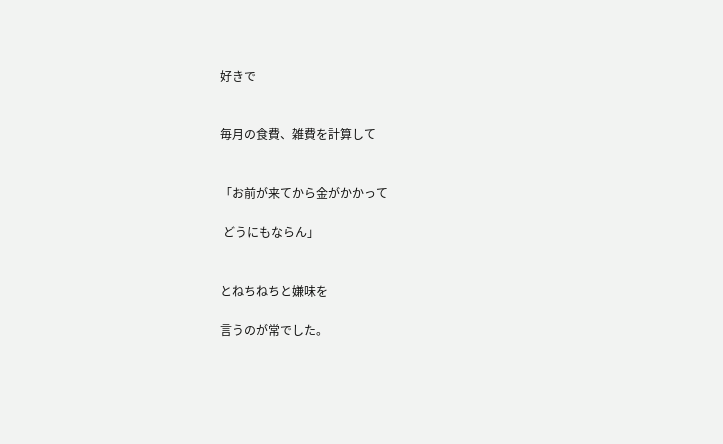好きで


毎月の食費、雑費を計算して


「お前が来てから金がかかって

 どうにもならん」


とねちねちと嫌味を

言うのが常でした。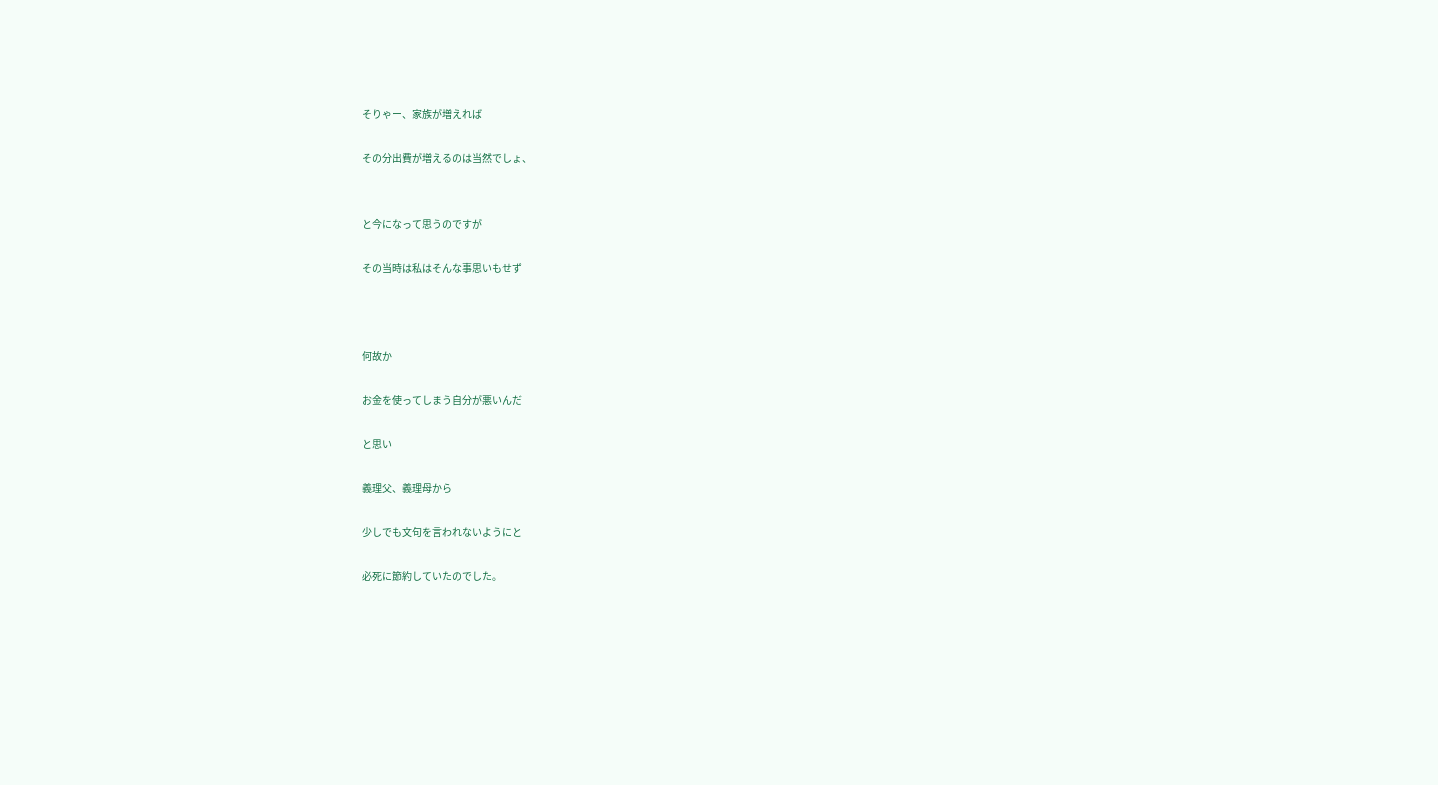そりゃー、家族が増えれば

その分出費が増えるのは当然でしょ、


と今になって思うのですが

その当時は私はそんな事思いもせず



何故か

お金を使ってしまう自分が悪いんだ

と思い

義理父、義理母から

少しでも文句を言われないようにと

必死に節約していたのでした。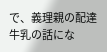で、義理親の配達牛乳の話にな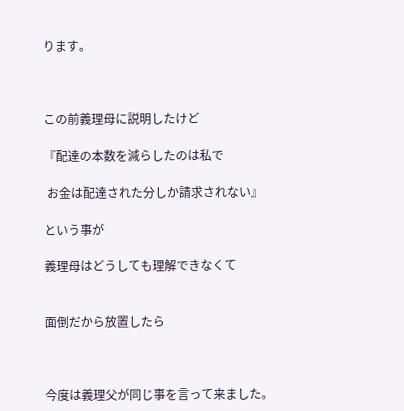ります。



この前義理母に説明したけど

『配達の本数を減らしたのは私で

 お金は配達された分しか請求されない』

という事が

義理母はどうしても理解できなくて


面倒だから放置したら



今度は義理父が同じ事を言って来ました。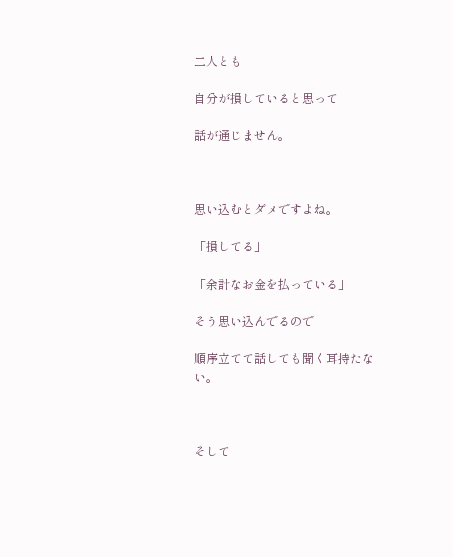二人とも

自分が損していると思って

話が通じません。



思い込むとダメですよね。

「損してる」

「余計なお金を払っている」

そう思い込んでるので

順序立てて話しても聞く耳持たない。



そして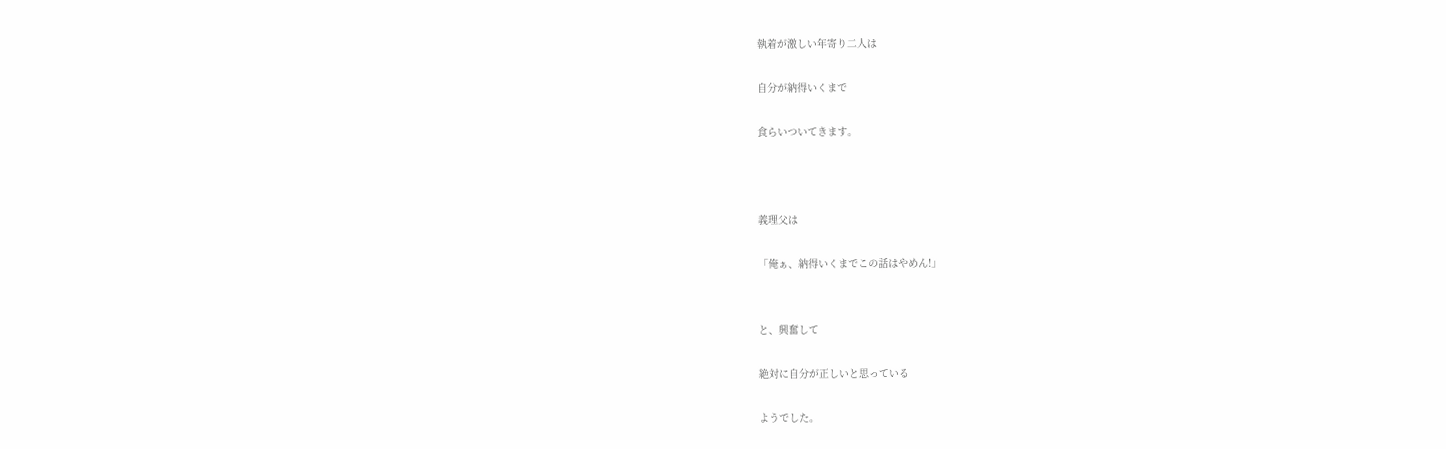執着が激しい年寄り二人は

自分が納得いくまで

食らいついてきます。



義理父は

「俺ぁ、納得いくまでこの話はやめん!」


と、興奮して

絶対に自分が正しいと思っている

ようでした。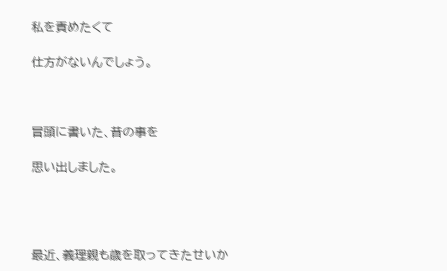私を責めたくて

仕方がないんでしょう。



冒頭に書いた、昔の事を

思い出しました。




最近、義理親も歳を取ってきたせいか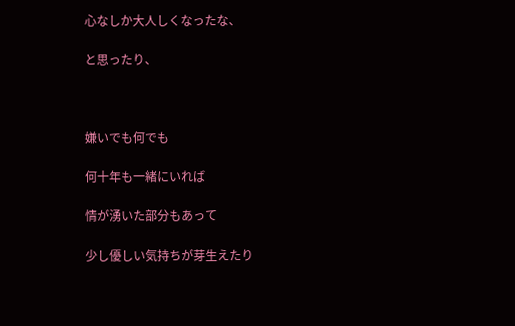心なしか大人しくなったな、

と思ったり、



嫌いでも何でも

何十年も一緒にいれば

情が湧いた部分もあって

少し優しい気持ちが芽生えたり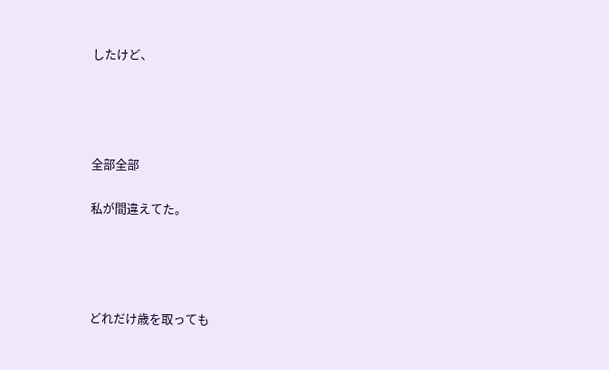したけど、




全部全部

私が間違えてた。




どれだけ歳を取っても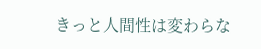きっと人間性は変わらな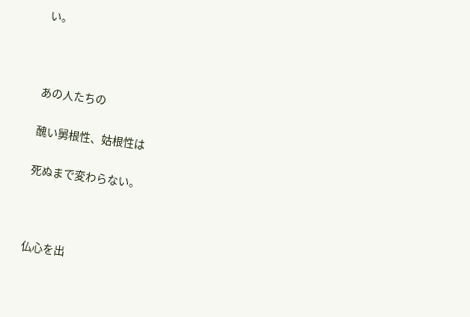い。



あの人たちの

醜い舅根性、姑根性は

死ぬまで変わらない。



仏心を出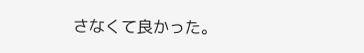さなくて良かった。